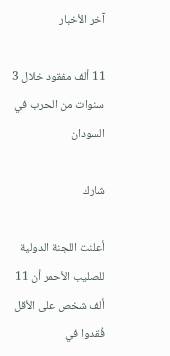آخر الأخبار

11 ألف مفقود خلال 3 سنوات من الحرب في السودان

شارك

أعلنت اللجنة الدولية للصليب الأحمر أن 11 ألف شخص على الأقل فُقدوا في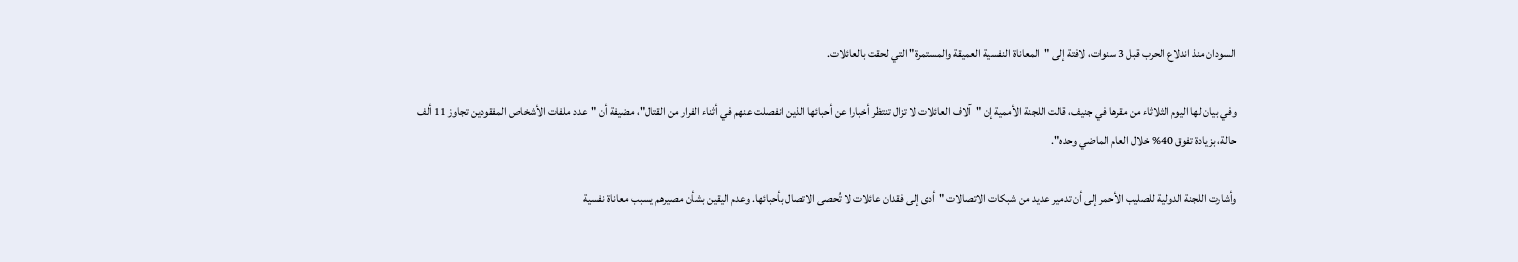السودان منذ اندلاع الحرب قبل 3 سنوات، لافتة إلى "المعاناة النفسية العميقة والمستمرة" التي لحقت بالعائلات.

وفي بيان لها اليوم الثلاثاء من مقرها في جنيف، قالت اللجنة الأممية إن "آلاف العائلات لا تزال تنتظر أخبارا عن أحبائها الذين انفصلت عنهم في أثناء الفرار من القتال"، مضيفة أن "عدد ملفات الأشخاص المفقودين تجاوز 11 ألف حالة، بزيادة تفوق 40% خلال العام الماضي وحده".

وأشارت اللجنة الدولية للصليب الأحمر إلى أن تدمير عديد من شبكات الاتصالات "أدى إلى فقدان عائلات لا تُحصى الاتصال بأحبائها. وعدم اليقين بشأن مصيرهم يسبب معاناة نفسية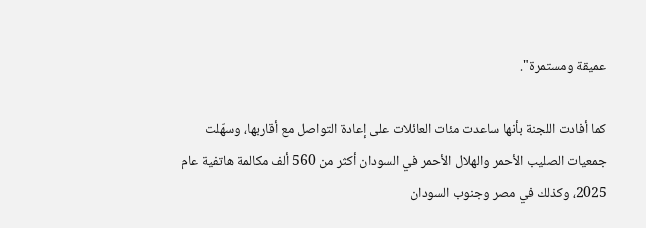عميقة ومستمرة".

كما أفادت اللجنة بأنها ساعدت مئات العائلات على إعادة التواصل مع أقاربها، وسهّلت جمعيات الصليب الأحمر والهلال الأحمر في السودان أكثر من 560 ألف مكالمة هاتفية عام 2025، وكذلك في مصر وجنوب السودان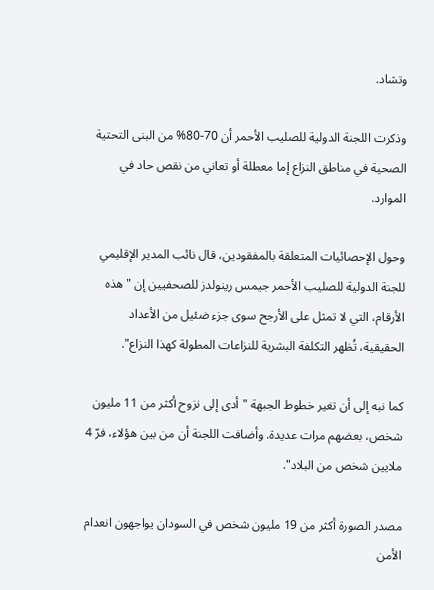وتشاد.

وذكرت اللجنة الدولية للصليب الأحمر أن 70-80% من البنى التحتية الصحية في مناطق النزاع إما معطلة أو تعاني من نقص حاد في الموارد.

وحول الإحصائيات المتعلقة بالمفقودين، قال نائب المدير الإقليمي للجنة الدولية للصليب الأحمر جيمس رينولدز للصحفيين إن "هذه الأرقام، التي لا تمثل على الأرجح سوى جزء ضئيل من الأعداد الحقيقية، تُظهر التكلفة البشرية للنزاعات المطولة كهذا النزاع".

كما نبه إلى أن تغير خطوط الجبهة "أدى إلى نزوح أكثر من 11 مليون شخص، بعضهم مرات عديدة. وأضافت اللجنة أن من بين هؤلاء، فرّ 4 ملايين شخص من البلاد".

مصدر الصورة أكثر من 19 مليون شخص في السودان يواجهون انعدام الأمن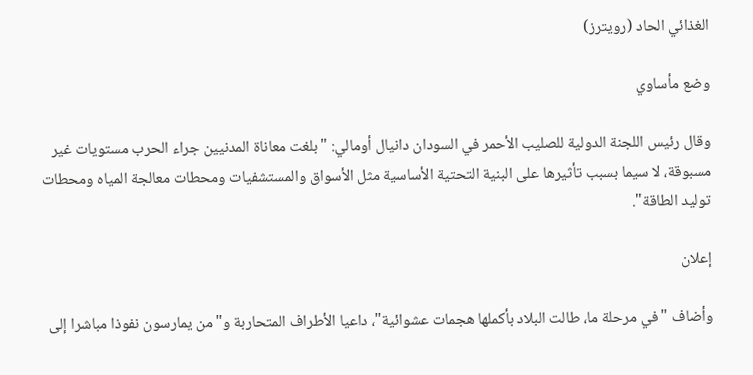الغذائي الحاد (رويترز)

وضع مأساوي

وقال رئيس اللجنة الدولية للصليب الأحمر في السودان دانيال أومالي: "بلغت معاناة المدنيين جراء الحرب مستويات غير مسبوقة، لا سيما بسبب تأثيرها على البنية التحتية الأساسية مثل الأسواق والمستشفيات ومحطات معالجة المياه ومحطات توليد الطاقة".

إعلان

وأضاف "في مرحلة ما، طالت البلاد بأكملها هجمات عشوائية"، داعيا الأطراف المتحاربة و"من يمارسون نفوذا مباشرا إلى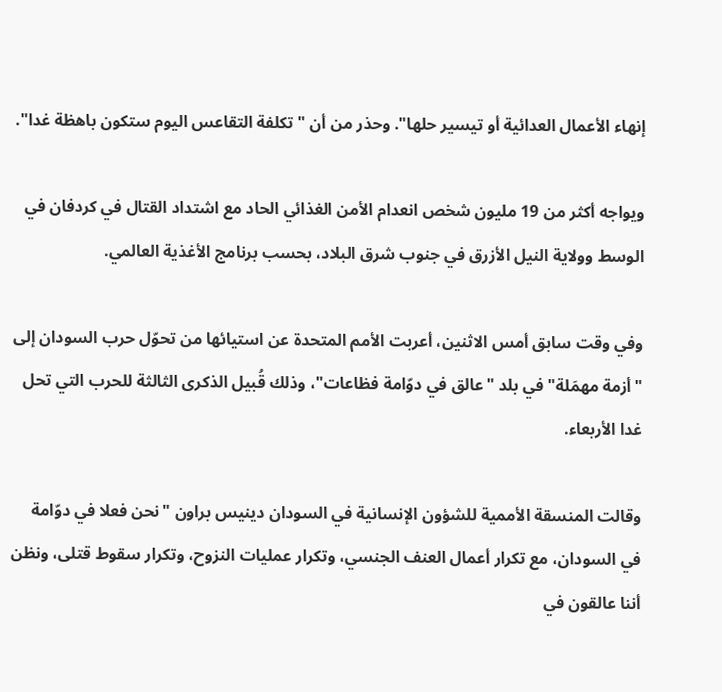إنهاء الأعمال العدائية أو تيسير حلها". وحذر من أن "تكلفة التقاعس اليوم ستكون باهظة غدا".

ويواجه أكثر من 19 مليون شخص انعدام الأمن الغذائي الحاد مع اشتداد القتال في كردفان في الوسط وولاية النيل الأزرق في جنوب شرق البلاد، بحسب برنامج الأغذية العالمي.

وفي وقت سابق أمس الاثنين، أعربت الأمم المتحدة عن استيائها من تحوّل حرب السودان إلى "أزمة مهمَلة" في بلد "عالق في دوّامة فظاعات"، وذلك قُبيل الذكرى الثالثة للحرب التي تحل غدا الأربعاء.

وقالت المنسقة الأممية للشؤون الإنسانية في السودان دينيس براون "نحن فعلا في دوّامة في السودان، مع تكرار أعمال العنف الجنسي، وتكرار عمليات النزوح، وتكرار سقوط قتلى، ونظن أننا عالقون في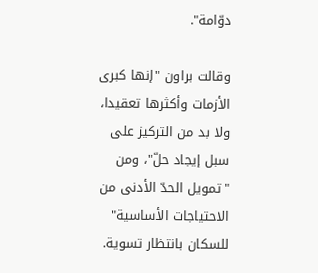دوّامة".

وقالت براون "إنها كبرى الأزمات وأكثرها تعقيدا، ولا بد من التركيز على سبل إيجاد حلّ"، ومن "تمويل الحدّ الأدنى من الاحتياجات الأساسية" للسكان بانتظار تسوية.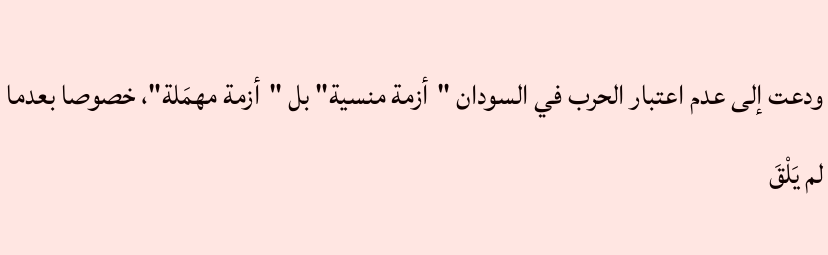ودعت إلى عدم اعتبار الحرب في السودان "أزمة منسية" بل "أزمة مهمَلة"، خصوصا بعدما لم يَلْقَ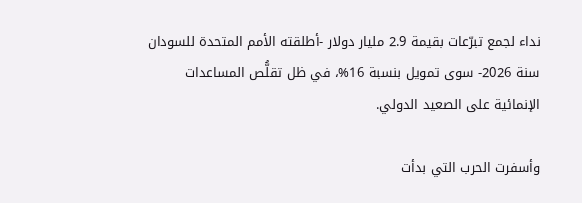نداء لجمع تبرّعات بقيمة 2.9 مليار دولار -أطلقته الأمم المتحدة للسودان سنة 2026- سوى تمويل بنسبة 16%، في ظل تقلُّص المساعدات الإنمائية على الصعيد الدولي.

وأسفرت الحرب التي بدأت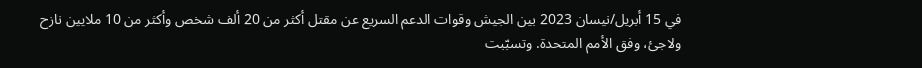في 15 أبريل/نيسان 2023 بين الجيش وقوات الدعم السريع عن مقتل أكثر من 20 ألف شخص وأكثر من 10 ملايين نازح ولاجئ، وفق الأمم المتحدة. وتسبّبت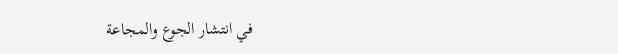في انتشار الجوع والمجاعة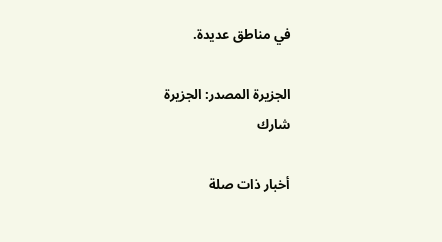في مناطق عديدة.

الجزيرة المصدر: الجزيرة
شارك

أخبار ذات صلة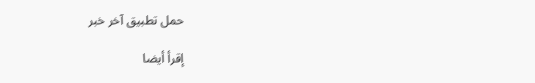حمل تطبيق آخر خبر

إقرأ أيضا